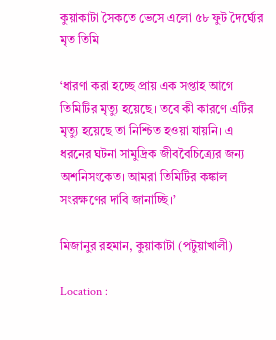কুয়াকাটা সৈকতে ভেসে এলো ৫৮ ফুট দৈর্ঘ্যের মৃত তিমি

‘ধারণা করা হচ্ছে প্রায় এক সপ্তাহ আগে তিমিটির মৃত্যু হয়েছে। তবে কী কারণে এটির মৃত্যু হয়েছে তা নিশ্চিত হওয়া যায়নি। এ ধরনের ঘটনা সামুদ্রিক জীববৈচিত্র্যের জন্য অশনিসংকেত। আমরা তিমিটির কঙ্কাল সংরক্ষণের দাবি জানাচ্ছি।’

মিজানুর রহমান, কুয়াকাটা (পটুয়াখালী)

Location :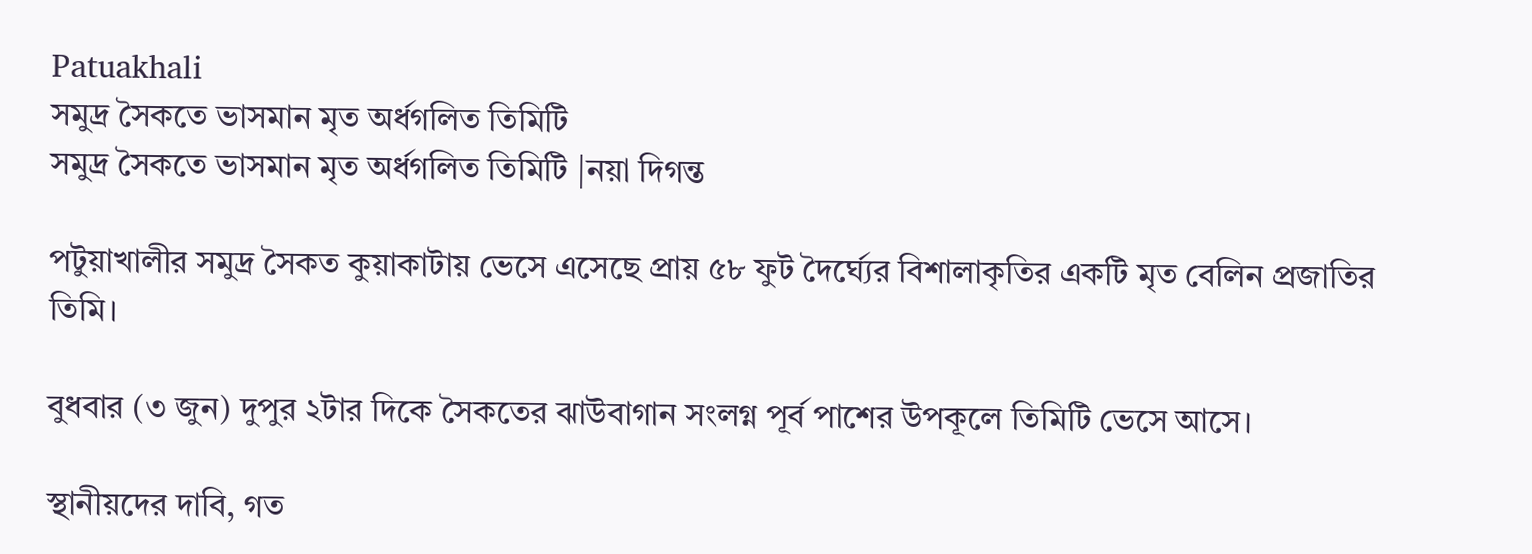Patuakhali
সমুদ্র সৈকতে ভাসমান মৃত অর্ধগলিত তিমিটি
সমুদ্র সৈকতে ভাসমান মৃত অর্ধগলিত তিমিটি |নয়া দিগন্ত

পটুয়াখালীর সমুদ্র সৈকত কুয়াকাটায় ভেসে এসেছে প্রায় ৫৮ ফুট দৈর্ঘ্যের বিশালাকৃতির একটি মৃত বেলিন প্রজাতির তিমি।

বুধবার (৩ জুন) দুপুর ২টার দিকে সৈকতের ঝাউবাগান সংলগ্ন পূর্ব পাশের উপকূলে তিমিটি ভেসে আসে।

স্থানীয়দের দাবি, গত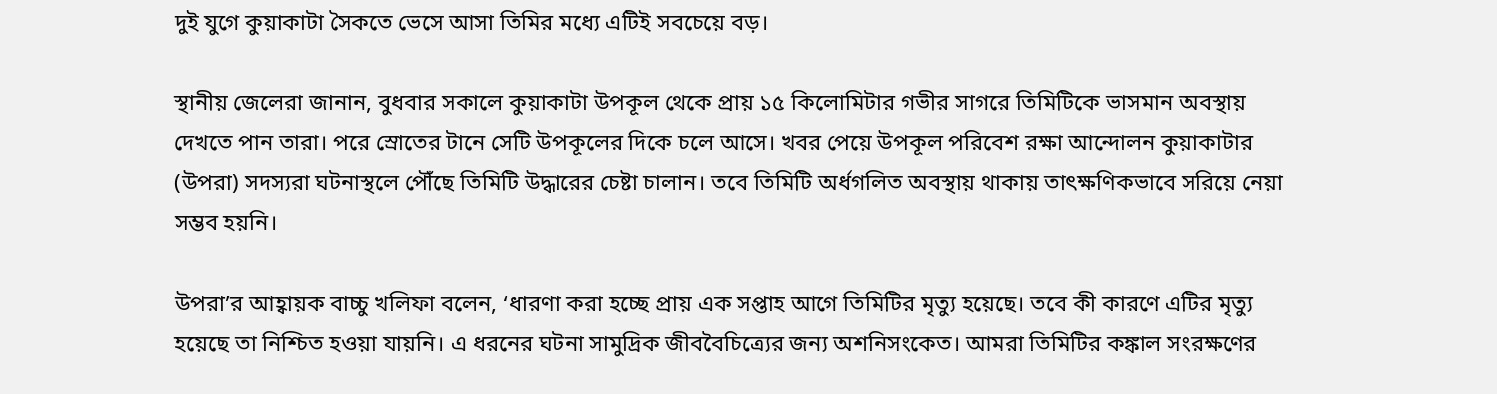দুই যুগে কুয়াকাটা সৈকতে ভেসে আসা তিমির মধ্যে এটিই সবচেয়ে বড়।

স্থানীয় জেলেরা জানান, বুধবার সকালে কুয়াকাটা উপকূল থেকে প্রায় ১৫ কিলোমিটার গভীর সাগরে তিমিটিকে ভাসমান অবস্থায় দেখতে পান তারা। পরে স্রোতের টানে সেটি উপকূলের দিকে চলে আসে। খবর পেয়ে উপকূল পরিবেশ রক্ষা আন্দোলন কুয়াকাটার (উপরা) সদস্যরা ঘটনাস্থলে পৌঁছে তিমিটি উদ্ধারের চেষ্টা চালান। তবে তিমিটি অর্ধগলিত অবস্থায় থাকায় তাৎক্ষণিকভাবে সরিয়ে নেয়া সম্ভব হয়নি।

উপরা’র আহ্বায়ক বাচ্চু খলিফা বলেন, ‘ধারণা করা হচ্ছে প্রায় এক সপ্তাহ আগে তিমিটির মৃত্যু হয়েছে। তবে কী কারণে এটির মৃত্যু হয়েছে তা নিশ্চিত হওয়া যায়নি। এ ধরনের ঘটনা সামুদ্রিক জীববৈচিত্র্যের জন্য অশনিসংকেত। আমরা তিমিটির কঙ্কাল সংরক্ষণের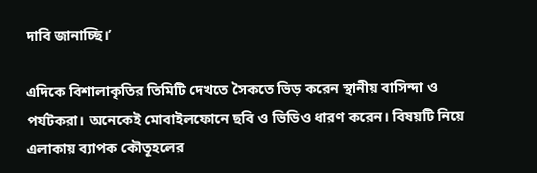দাবি জানাচ্ছি।’

এদিকে বিশালাকৃতির তিমিটি দেখতে সৈকতে ভিড় করেন স্থানীয় বাসিন্দা ও পর্যটকরা। অনেকেই মোবাইলফোনে ছবি ও ভিডিও ধারণ করেন। বিষয়টি নিয়ে এলাকায় ব্যাপক কৌতূহলের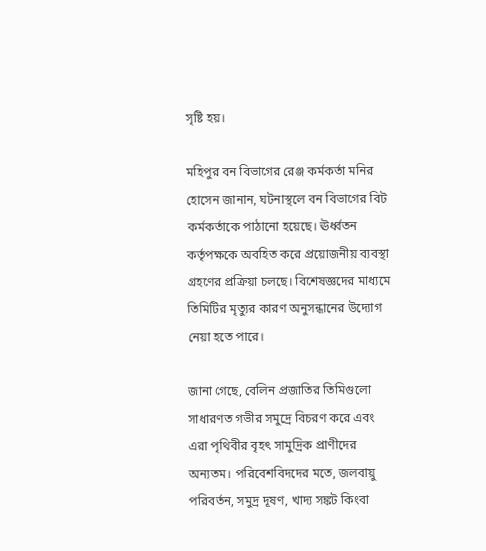সৃষ্টি হয়।

মহিপুর বন বিভাগের রেঞ্জ কর্মকর্তা মনির হোসেন জানান, ঘটনাস্থলে বন বিভাগের বিট কর্মকর্তাকে পাঠানো হয়েছে। ঊর্ধ্বতন কর্তৃপক্ষকে অবহিত করে প্রয়োজনীয় ব্যবস্থা গ্রহণের প্রক্রিয়া চলছে। বিশেষজ্ঞদের মাধ্যমে তিমিটির মৃত্যুর কারণ অনুসন্ধানের উদ্যোগ নেয়া হতে পারে।

জানা গেছে, বেলিন প্রজাতির তিমিগুলো সাধারণত গভীর সমুদ্রে বিচরণ করে এবং এরা পৃথিবীর বৃহৎ সামুদ্রিক প্রাণীদের অন্যতম। পরিবেশবিদদের মতে, জলবায়ু পরিবর্তন, সমুদ্র দূষণ, খাদ্য সঙ্কট কিংবা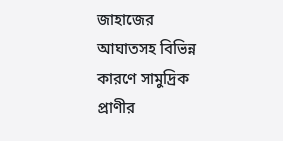জাহাজের আঘাতসহ বিভিন্ন কারণে সামুদ্রিক প্রাণীর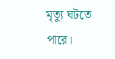মৃত্যু ঘটতে পারে।